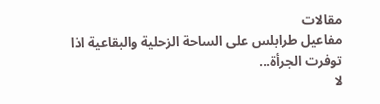مقالات
مفاعيل طرابلس على الساحة الزحلية والبقاعية اذا توفرت الجرأة...
لا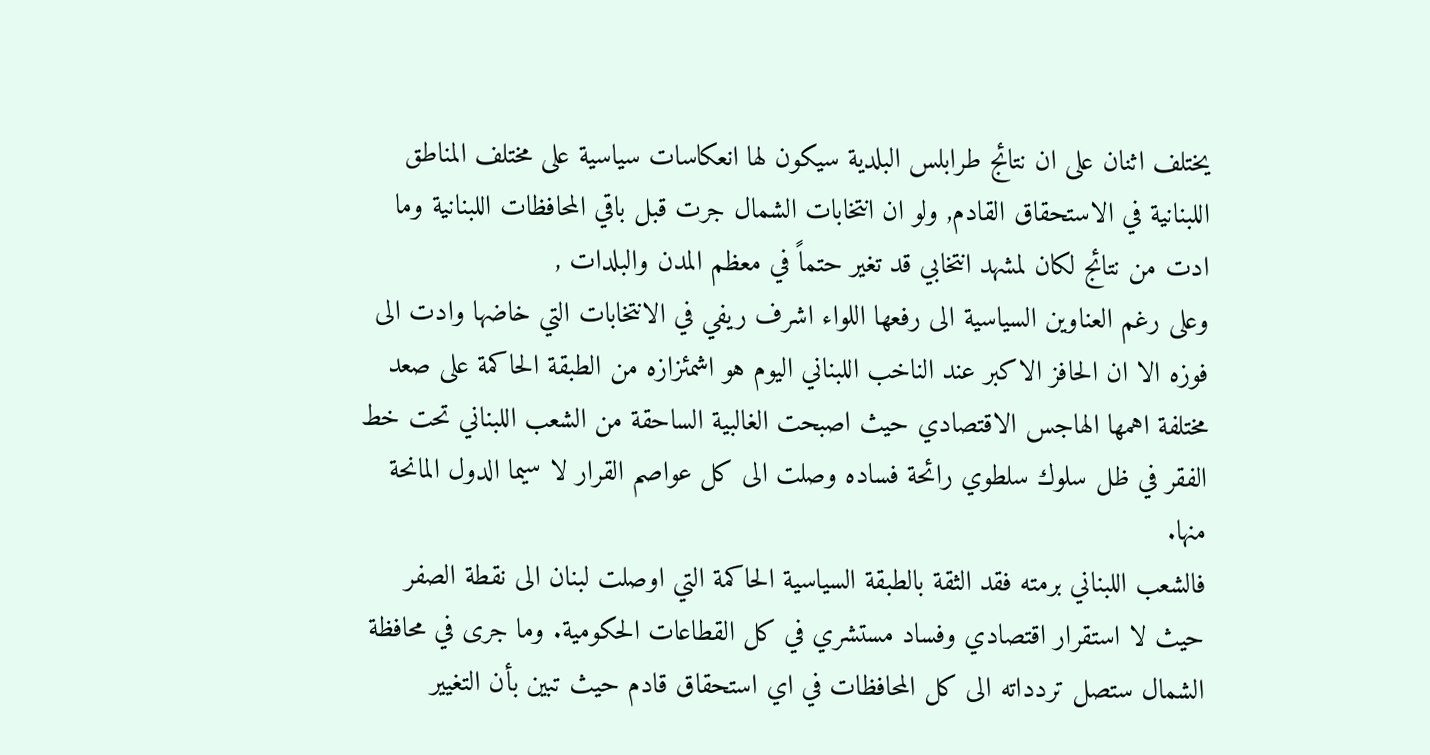يختلف اثنان على ان نتائج طرابلس البلدية سيكون لها انعكاسات سياسية على مختلف المناطق اللبنانية في الاستحقاق القادم, ولو ان انتخابات الشمال جرت قبل باقي المحافظات اللبنانية وما ادت من نتائج لكان لمشهد انتخابي قد تغير حتماً في معظم المدن والبلدات ,
وعلى رغم العناوين السياسية الى رفعها اللواء اشرف ريفي في الانتخابات التي خاضها وادت الى فوزه الا ان الحافز الاكبر عند الناخب اللبناني اليوم هو اشمئزازه من الطبقة الحاكمة على صعد مختلفة اهمها الهاجس الاقتصادي حيث اصبحت الغالبية الساحقة من الشعب اللبناني تحت خط الفقر في ظل سلوك سلطوي رائحة فساده وصلت الى كل عواصم القرار لا سيما الدول المانحة منها.
فالشعب اللبناني برمته فقد الثقة بالطبقة السياسية الحاكمة التي اوصلت لبنان الى نقطة الصفر حيث لا استقرار اقتصادي وفساد مستشري في كل القطاعات الحكومية. وما جرى في محافظة الشمال ستصل تردداته الى كل المحافظات في اي استحقاق قادم حيث تبين بأن التغيير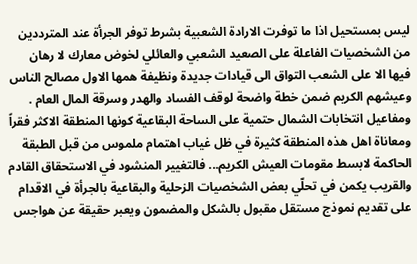ليس بمستحيل اذا ما توفرت الارادة الشعبية بشرط توفر الجرأة عند المترددين من الشخصيات الفاعلة على الصعيد الشعبي والعائلي لخوض معارك لا رهان فيها الا على الشعب التواق الى قيادات جديدة ونظيفة همها الاول مصالح الناس وعيشهم الكريم ضمن خطة واضحة لوقف الفساد والهدر وسرقة المال العام .
ومفاعيل انتخابات الشمال حتمية على الساحة البقاعية كونها المنطقة الاكثر فقراً ومعاناة اهل هذه المنطقة كثيرة في ظل غياب اهتمام ملموس من قبل الطبقة الحاكمة لابسط مقومات العيش الكريم... فالتغيير المنشود في الاستحقاق القادم والقريب يكمن في تحلّي بعض الشخصيات الزحلية والبقاعية بالجرأة في الاقدام على تقديم نموذج مستقل مقبول بالشكل والمضمون ويعبر حقيقة عن هواجس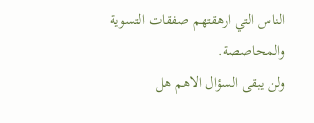الناس التي ارهقتهم صفقات التسوية والمحاصصة.
ولن يبقى السؤال الاهم هل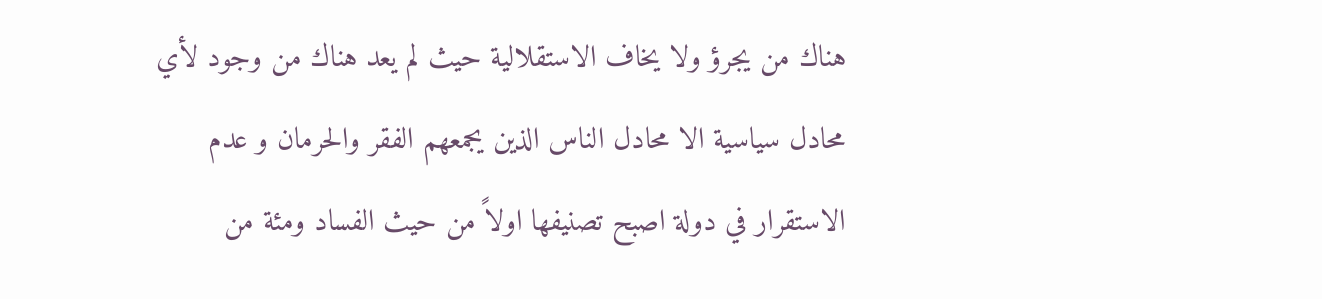هناك من يجرؤ ولا يخاف الاستقلالية حيث لم يعد هناك من وجود لأي محادل سياسية الا محادل الناس الذين يجمعهم الفقر والحرمان و عدم الاستقرار في دولة اصبح تصنيفها اولاً من حيث الفساد ومئة من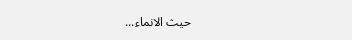حيث الانماء...